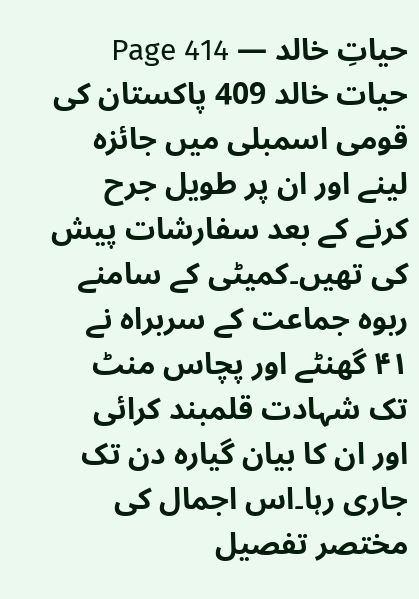حیاتِ خالد — Page 414
حیات خالد 409 پاکستان کی قومی اسمبلی میں جائزہ لینے اور ان پر طویل جرح کرنے کے بعد سفارشات پیش کی تھیں۔کمیٹی کے سامنے ربوہ جماعت کے سربراہ نے ۴۱ گھنٹے اور پچاس منٹ تک شہادت قلمبند کرائی اور ان کا بیان گیارہ دن تک جاری رہا۔اس اجمال کی مختصر تفصیل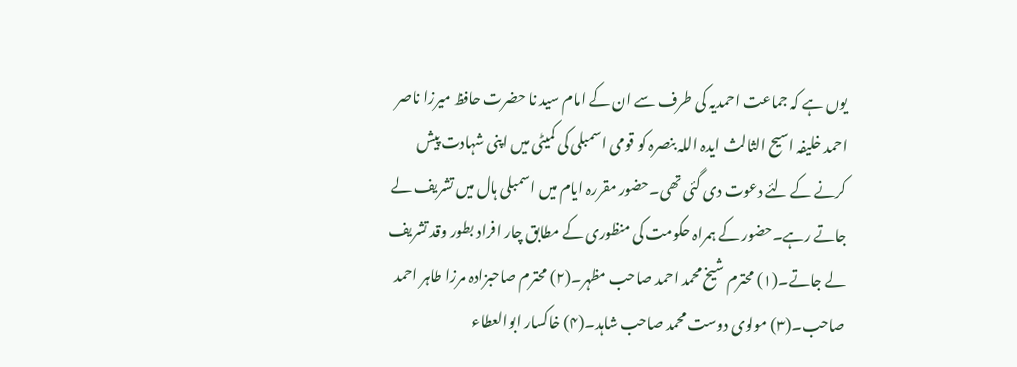یوں ہے کہ جماعت احمدیہ کی طرف سے ان کے امام سید نا حضرت حافظ میرزا ناصر احمد خلیفہ اسیح الثالث ایدہ اللہ بنصرہ کو قومی اسمبلی کی کمیٹی میں اپنی شہادت پیش کرنے کے لئے دعوت دی گئی تھی۔حضور مقررہ ایام میں اسمبلی ہال میں تشریف لے جاتے رہے۔حضور کے ہمراہ حکومت کی منظوری کے مطابق چار افراد بطور وقد تشریف لے جاتے۔(۱) محترم شیخ محمد احمد صاحب مظہر۔(۲) محترم صاحبزادہ مرزا طاہر احمد صاحب۔(۳) مولوی دوست محمد صاحب شاہد۔(۴) خاکسار ابوالعطاء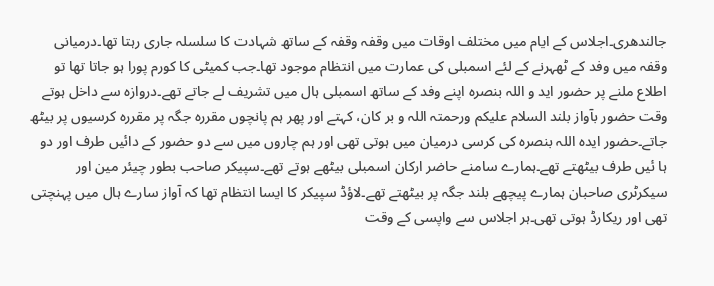جالندھری۔اجلاس کے ایام میں مختلف اوقات میں وقفہ وقفہ کے ساتھ شہادت کا سلسلہ جاری رہتا تھا۔درمیانی وقفہ میں وفد کے ٹھہرنے کے لئے اسمبلی کی عمارت میں انتظام موجود تھا۔جب کمیٹی کا کورم پورا ہو جاتا تھا تو اطلاع ملنے پر حضور اید و اللہ بنصرہ اپنے وفد کے ساتھ اسمبلی ہال میں تشریف لے جاتے تھے۔دروازہ سے داخل ہوتے وقت حضور بآواز بلند السلام علیکم ورحمتہ اللہ و بر کان، کہتے اور پھر ہم پانچوں مقررہ جگہ پر مقررہ کرسیوں پر بیٹھ جاتے۔حضور ایدہ اللہ بنصرہ کی کرسی درمیان میں ہوتی تھی اور ہم چاروں میں سے دو حضور کے دائیں طرف اور دو ہا ئیں طرف بیٹھتے تھے۔ہمارے سامنے حاضر ارکان اسمبلی بیٹھے ہوتے تھے۔سپیکر صاحب بطور چیئر مین اور سیکرٹری صاحبان ہمارے پیچھے بلند جگہ پر بیٹھتے تھے۔لاؤڈ سپیکر کا ایسا انتظام تھا کہ آواز سارے ہال میں پہنچتی تھی اور ریکارڈ ہوتی تھی۔ہر اجلاس سے واپسی کے وقت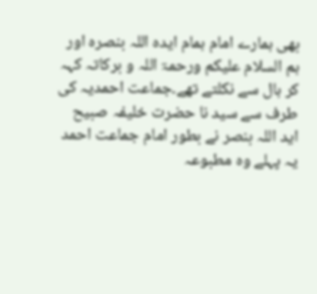بھی ہمارے امام ہمام ایدہ اللہ بنصرہ اور ہم السلام علیکم ورحمۃ اللہ و برکاتہ کہہ کر ہال سے نکلتے تھے۔جماعت احمدیہ کی طرف سے سید نا حضرت خلیفہ صبیح اید اللہ بنصر نے بطور امام جماعت احمد یہ پہلے وہ مطبوعہ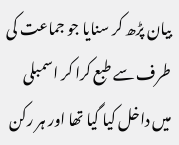بیان پڑھ کر سنایا جو جماعت کی طرف سے طبع کرا کر اسمبلی میں داخل کیا گیا تھا اور ہر رکن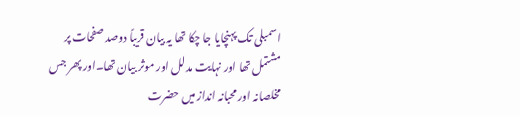اسمبلی تک پہنچایا جا چکا تھا یہ بیان قریباً دوصد صفحات پر مشتمل تھا اور نہایت مدلل اور موثر بیان تھا۔اور پھر جس مخلصانہ اور محبانہ انداز میں حضرت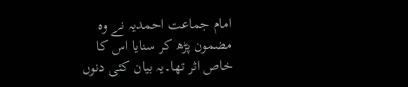امام جماعت احمدیہ نے وہ مضمون پڑھ کر سنایا اس کا خاص اثر تھا۔یہ بیان کئی دنوں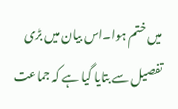میں ختم ہوا۔اس بیان میں بڑی تفصیل سے بتایا گیا ہے کہ جماعت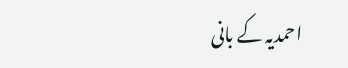احمدیہ کے بانی